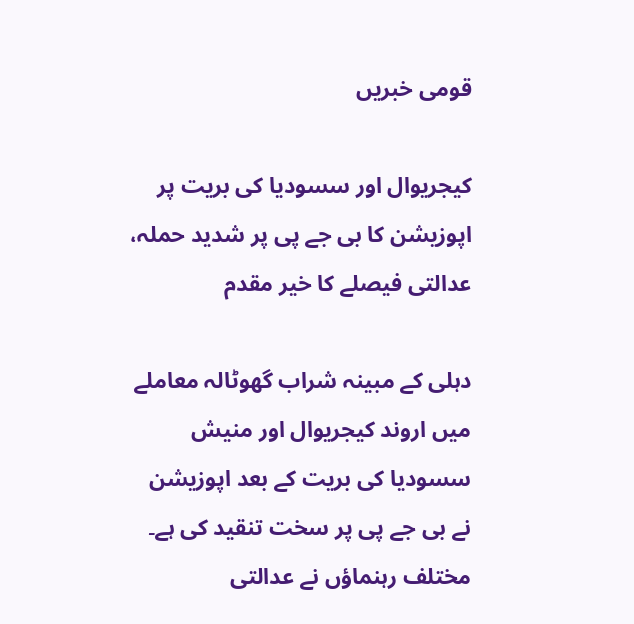قومی خبریں

کیجریوال اور سسودیا کی بریت پر اپوزیشن کا بی جے پی پر شدید حملہ، عدالتی فیصلے کا خیر مقدم

دہلی کے مبینہ شراب گھوٹالہ معاملے میں اروند کیجریوال اور منیش سسودیا کی بریت کے بعد اپوزیشن نے بی جے پی پر سخت تنقید کی ہے۔ مختلف رہنماؤں نے عدالتی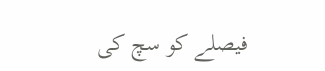فیصلے کو سچ کی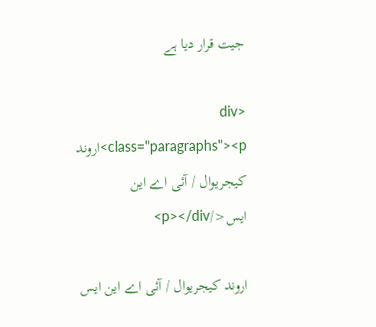جیت قرار دیا ہے

<div class="paragraphs"><p>اروند کیجریوال / آئی اے این ایس</p></div>

اروند کیجریوال / آئی اے این ایس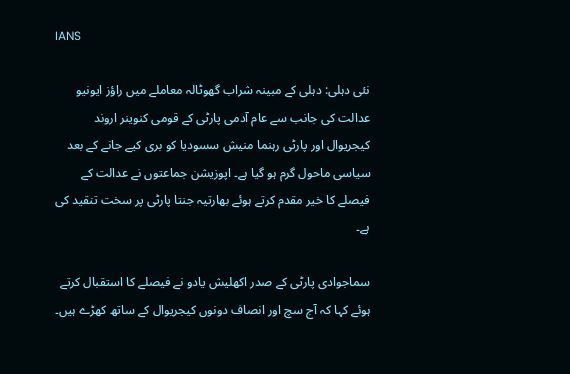IANS

نئی دہلی: دہلی کے مبینہ شراب گھوٹالہ معاملے میں راؤز ایونیو عدالت کی جانب سے عام آدمی پارٹی کے قومی کنوینر اروند کیجریوال اور پارٹی رہنما منیش سسودیا کو بری کیے جانے کے بعد سیاسی ماحول گرم ہو گیا ہے۔ اپوزیشن جماعتوں نے عدالت کے فیصلے کا خیر مقدم کرتے ہوئے بھارتیہ جنتا پارٹی پر سخت تنقید کی ہے۔

سماجوادی پارٹی کے صدر اکھلیش یادو نے فیصلے کا استقبال کرتے ہوئے کہا کہ آج سچ اور انصاف دونوں کیجریوال کے ساتھ کھڑے ہیں۔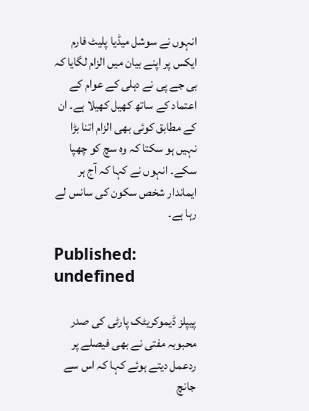انہوں نے سوشل میڈیا پلیٹ فارم ایکس پر اپنے بیان میں الزام لگایا کہ بی جے پی نے دہلی کے عوام کے اعتماد کے ساتھ کھیل کھیلا ہے۔ ان کے مطابق کوئی بھی الزام اتنا بڑا نہیں ہو سکتا کہ وہ سچ کو چھپا سکے۔ انہوں نے کہا کہ آج ہر ایماندار شخص سکون کی سانس لے رہا ہے۔

Published: undefined

پیپلز ڈیموکریٹک پارٹی کی صدر محبوبہ مفتی نے بھی فیصلے پر ردعمل دیتے ہوئے کہا کہ اس سے جانچ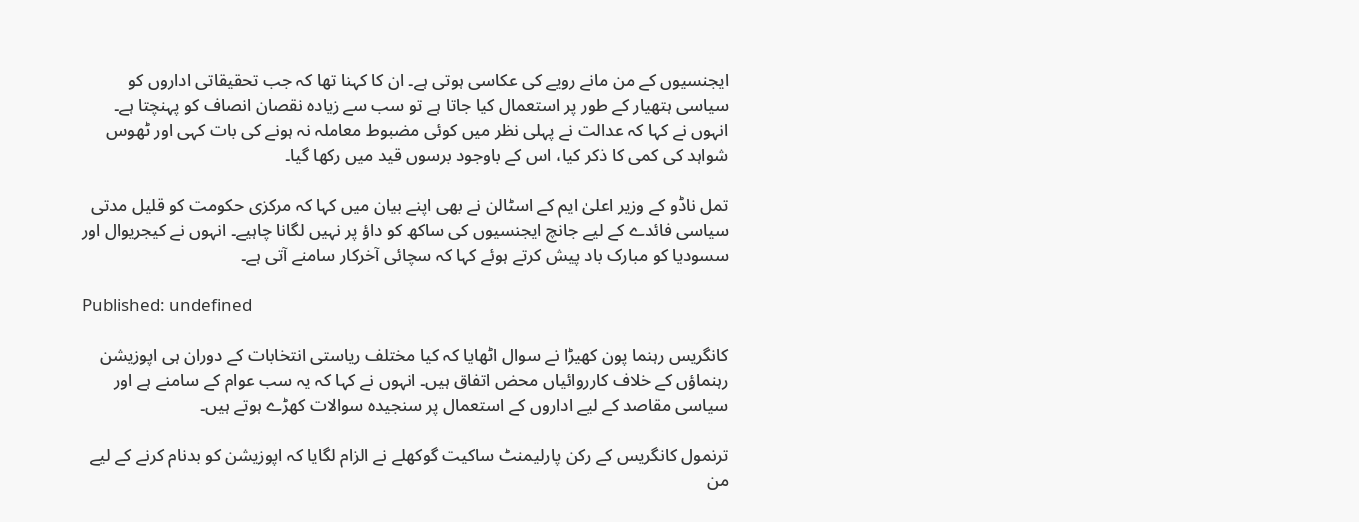ایجنسیوں کے من مانے رویے کی عکاسی ہوتی ہے۔ ان کا کہنا تھا کہ جب تحقیقاتی اداروں کو سیاسی ہتھیار کے طور پر استعمال کیا جاتا ہے تو سب سے زیادہ نقصان انصاف کو پہنچتا ہے۔ انہوں نے کہا کہ عدالت نے پہلی نظر میں کوئی مضبوط معاملہ نہ ہونے کی بات کہی اور ٹھوس شواہد کی کمی کا ذکر کیا، اس کے باوجود برسوں قید میں رکھا گیا۔

تمل ناڈو کے وزیر اعلیٰ ایم کے اسٹالن نے بھی اپنے بیان میں کہا کہ مرکزی حکومت کو قلیل مدتی سیاسی فائدے کے لیے جانچ ایجنسیوں کی ساکھ کو داؤ پر نہیں لگانا چاہیے۔ انہوں نے کیجریوال اور سسودیا کو مبارک باد پیش کرتے ہوئے کہا کہ سچائی آخرکار سامنے آتی ہے۔

Published: undefined

کانگریس رہنما پون کھیڑا نے سوال اٹھایا کہ کیا مختلف ریاستی انتخابات کے دوران ہی اپوزیشن رہنماؤں کے خلاف کارروائیاں محض اتفاق ہیں۔ انہوں نے کہا کہ یہ سب عوام کے سامنے ہے اور سیاسی مقاصد کے لیے اداروں کے استعمال پر سنجیدہ سوالات کھڑے ہوتے ہیں۔

ترنمول کانگریس کے رکن پارلیمنٹ ساکیت گوکھلے نے الزام لگایا کہ اپوزیشن کو بدنام کرنے کے لیے من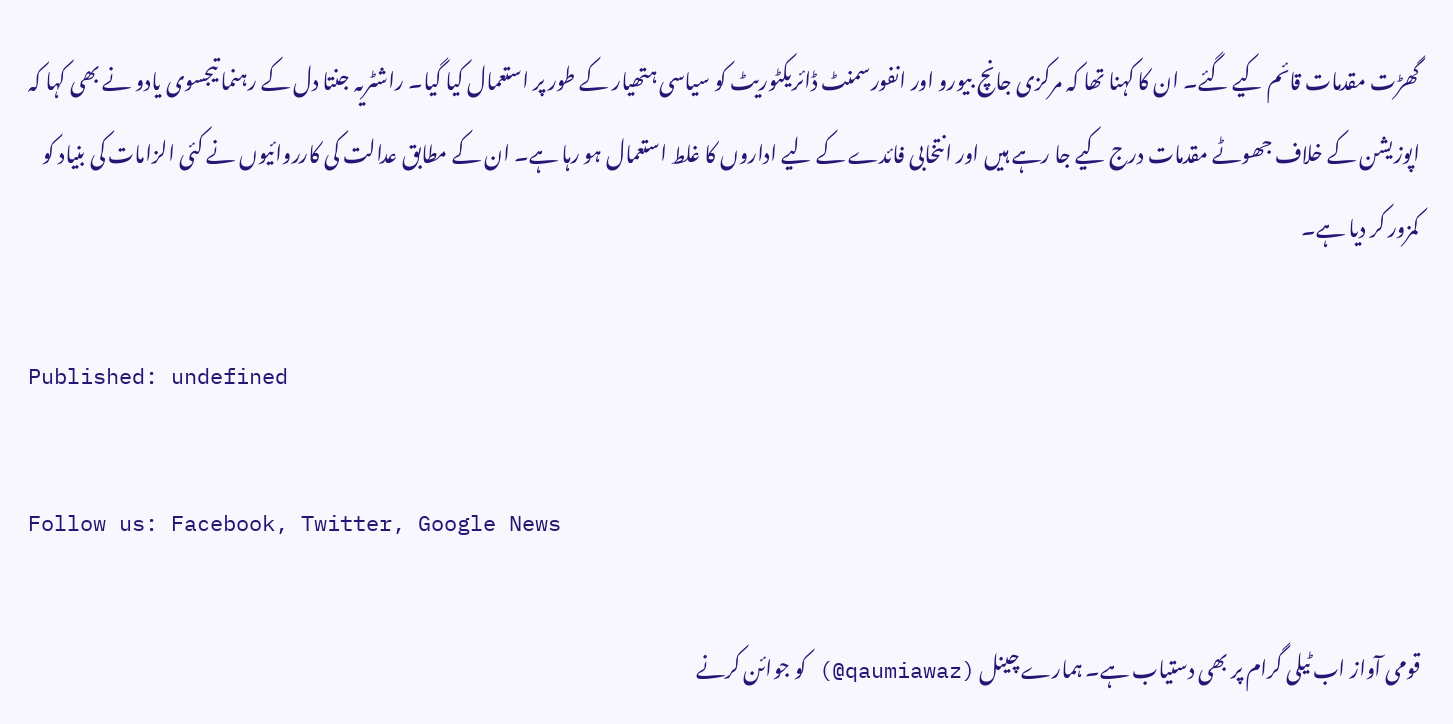گھڑت مقدمات قائم کیے گئے۔ ان کا کہنا تھا کہ مرکزی جانچ بیورو اور انفورسمنٹ ڈائریکٹوریٹ کو سیاسی ہتھیار کے طور پر استعمال کیا گیا۔ راشٹریہ جنتا دل کے رہنما تیجسوی یادو نے بھی کہا کہ اپوزیشن کے خلاف جھوٹے مقدمات درج کیے جا رہے ہیں اور انتخابی فائدے کے لیے اداروں کا غلط استعمال ہو رہا ہے۔ ان کے مطابق عدالت کی کارروائیوں نے کئی الزامات کی بنیاد کو کمزور کر دیا ہے۔

Published: undefined

Follow us: Facebook, Twitter, Google News

قومی آواز اب ٹیلی گرام پر بھی دستیاب ہے۔ ہمارے چینل (qaumiawaz@) کو جوائن کرنے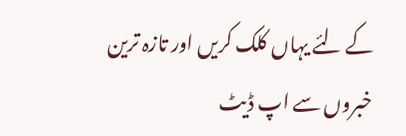کے لئے یہاں کلک کریں اور تازہ ترین خبروں سے اپ ڈیٹ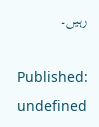رہیں۔

Published: undefined